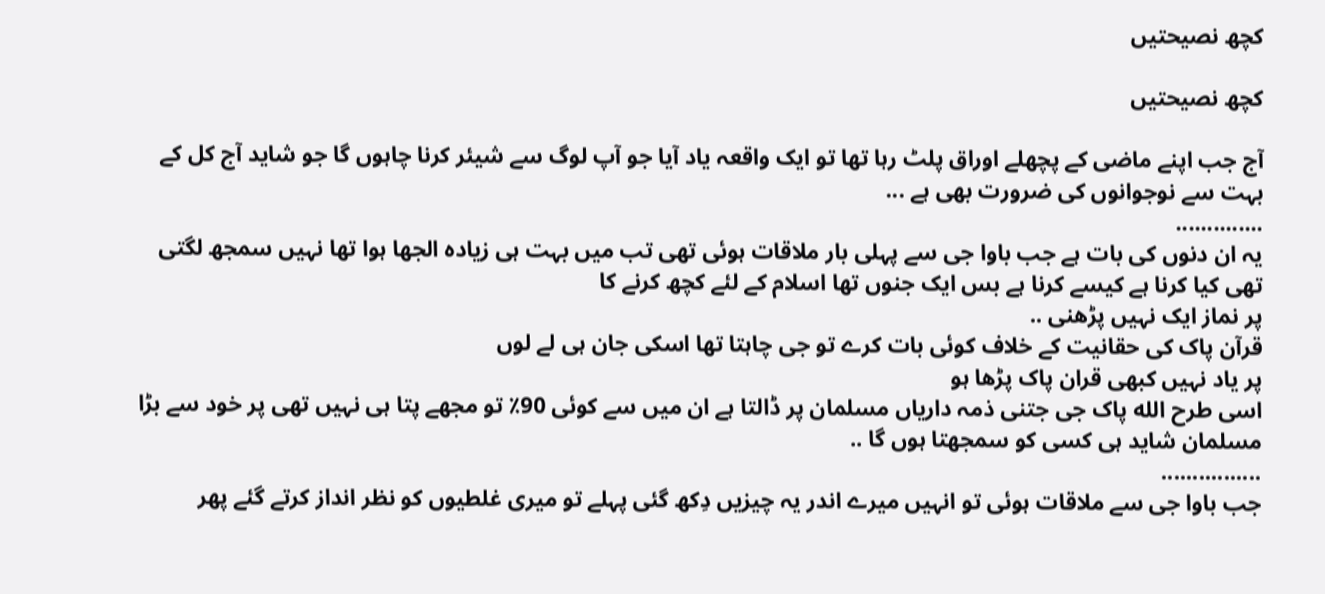کچھ نصیحتیں

کچھ نصیحتیں

آج جب اپنے ماضی کے پچھلے اوراق پلٹ رہا تھا تو ایک واقعہ یاد آیا جو آپ لوگ سے شیئر کرنا چاہوں گا جو شاید آج کل کے بہت سے نوجوانوں کی ضرورت بھی ہے ...
..............
یہ ان دنوں کی بات ہے جب باوا جی سے پہلی بار ملاقات ہوئی تھی تب میں بہت ہی زیادہ الجھا ہوا تھا نہیں سمجھ لگتی تھی کیا کرنا ہے کیسے کرنا ہے بس ایک جنوں تھا اسلام کے لئے کچھ کرنے کا
پر نماز ایک نہیں پڑھنی ..
قرآن پاک کی حقانیت کے خلاف کوئی بات کرے تو جی چاہتا تھا اسکی جان ہی لے لوں
پر یاد نہیں کبھی قران پاک پڑھا ہو
اسی طرح الله پاک جی جتنی ذمہ داریاں مسلمان پر ڈالتا ہے ان میں سے کوئی 90٪ تو مجھے پتا ہی نہیں تھی پر خود سے بڑا مسلمان شاید ہی کسی کو سمجھتا ہوں گا ..
................
جب باوا جی سے ملاقات ہوئی تو انہیں میرے اندر یہ چیزیں دِکھ گئی پہلے تو میری غلطیوں کو نظر انداز کرتے گئے پھر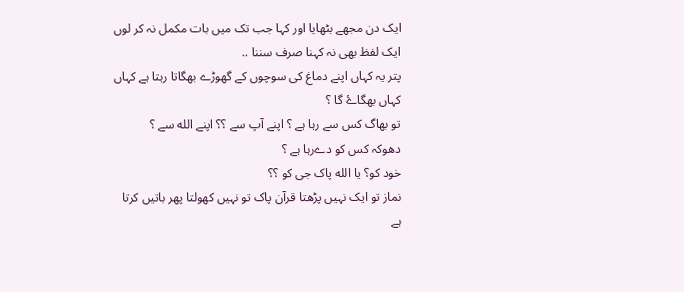ایک دن مجھے بٹھایا اور کہا جب تک میں بات مکمل نہ کر لوں ایک لفظ بھی نہ کہنا صرف سننا ..
پتر یہ کہاں اپنے دماغ کی سوچوں کے گھوڑے بھگاتا رہتا ہے کہاں کہاں بھگاۓ گا ؟
تو بھاگ کس سے رہا ہے ؟ اپنے آپ سے ؟؟ اپنے الله سے ؟
دھوکہ کس کو دےرہا ہے ؟
خود کو؟ یا الله پاک جی کو ؟؟
نماز تو ایک نہیں پڑھتا قرآن پاک تو نہیں کھولتا پھر باتیں کرتا ہے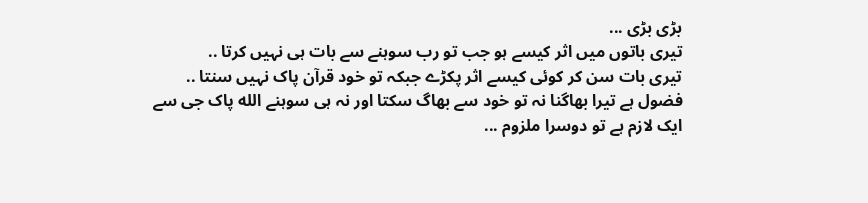بڑی بڑی ...
تیری باتوں میں اثر کیسے ہو جب تو رب سوہنے سے بات ہی نہیں کرتا ..
تیری بات سن کر کوئی کیسے اثر پکڑے جبکہ تو خود قرآن پاک نہیں سنتا ..
فضول ہے تیرا بھاگنا نہ تو خود سے بھاگ سکتا اور نہ ہی سوہنے الله پاک جی سے ایک لازم ہے تو دوسرا ملزوم ...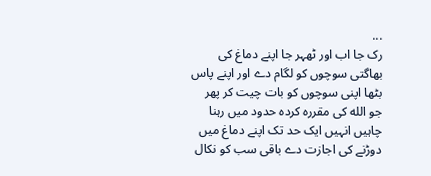...
رک جا اب اور ٹھہر جا اپنے دماغ کی بھاگتی سوچوں کو لگام دے اور اپنے پاس بٹھا اپنی سوچوں کو بات چیت کر پھر جو الله کی مقررہ کردہ حدود میں رہنا چاہیں انہیں ایک حد تک اپنے دماغ میں دوڑنے کی اجازت دے باقی سب کو نکال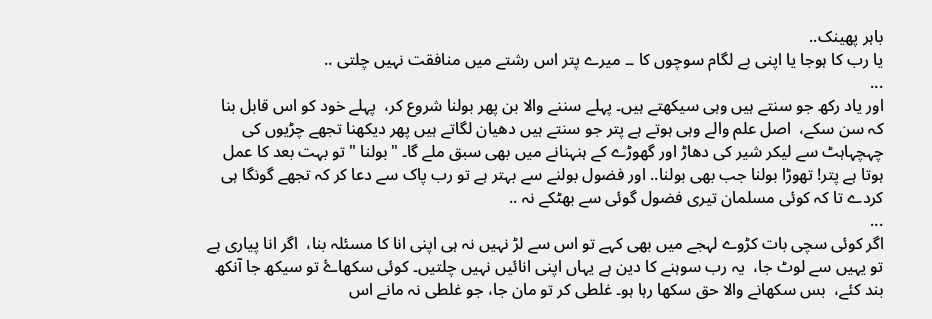باہر پھینک..
یا رب کا ہوجا یا اپنی بے لگام سوچوں کا ۔۔ میرے پتر اس رشتے میں منافقت نہیں چلتی ..
...
اور یاد رکھ جو سنتے ہیں وہی سیکھتے ہیں۔ پہلے سننے والا بن پھر بولنا شروع کر،  پہلے خود کو اس قابل بنا کہ سن سکے،  اصل علم والے وہی ہوتے ہے پتر جو سنتے ہیں دھیان لگاتے ہیں پھر دیکھنا تجھے چڑیوں کی چہچہاہٹ سے لیکر شیر کی دھاڑ اور گھوڑے کے ہنہنانے میں بھی سبق ملے گا۔ "بولنا " تو بہت بعد کا عمل ہوتا ہے پتر! تھوڑا بولنا جب بھی بولنا.. اور فضول بولنے سے بہتر ہے تو رب پاک سے دعا کر کہ تجھے گونگا ہی کردے تا کہ کوئی مسلمان تیری فضول گوئی سے بھٹکے نہ ..
...
اگر کوئی سچی بات کڑوے لہجے میں بھی کہے تو اس سے لڑ نہیں نہ ہی اپنی انا کا مسئلہ بنا،  اگر انا پیاری ہے تو یہیں سے لوٹ جا،  یہ رب سوہنے کا دین ہے یہاں اپنی انائیں نہیں چلتیں۔ کوئی سکھاۓ تو سیکھ جا آنکھ بند کئے،  بس سکھانے والا حق سکھا رہا ہو۔ غلطی کر تو مان جا، جو غلطی نہ مانے اس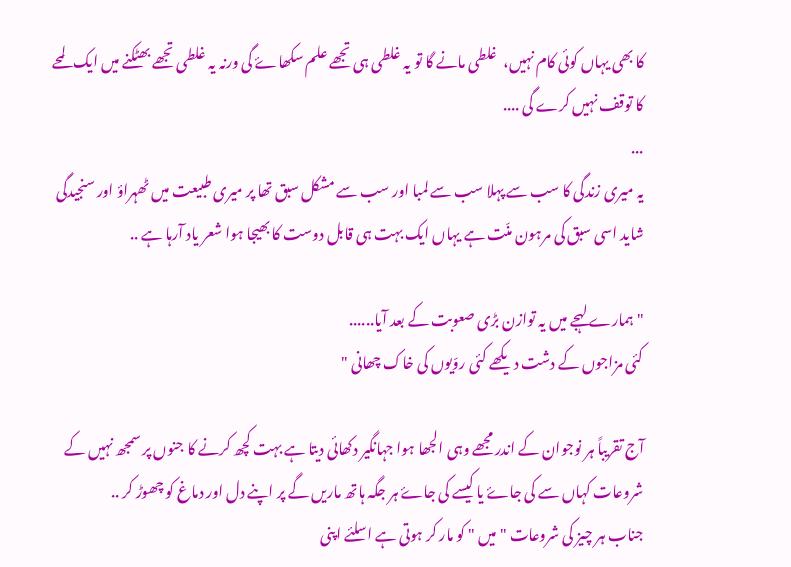کا بھی یہاں کوئی کام نہیں،  غلطی مانے گا تو یہ غلطی ہی تجھے علم سکھاۓ گی ورنہ یہ غلطی تجھے بھٹکنے میں ایک لمحے کا توقف نہیں کرے گی ....
...
یہ میری زندگی کا سب سے پہلا سب سے لمبا اور سب سے مشکل سبق تھا پر میری طبیعت میں ٹھہراؤ اور سنجیدگی شاید اسی سبق کی مرہون منّت ہے یہاں ایک بہت ہی قابل دوست کا بھیجا ہوا شعر یاد آرہا ہے ..

"ہمارے لہجے میں یہ توازن بڑی صعوبت کے بعد آیا......
کئی مزاجوں کے دشت دیکھے کئی روّیوں کی خاک چھانی "

آج تقریباً ہر نوجوان کے اندر مجھے وہی الجھا ہوا جہانگیر دکھائی دیتا ہے بہت کچھ کرنے کا جنوں پر سمجھ نہیں کے شروعات کہاں سے کی جاۓ یا کیسے کی جاۓ ہر جگہ ہاتھ ماریں گے پر اپنے دل اور دماغ کو چھوڑ کر ..
جناب ہر چیز کی شروعات " میں " کو مار کر ہوتی ہے اسلئے اپنی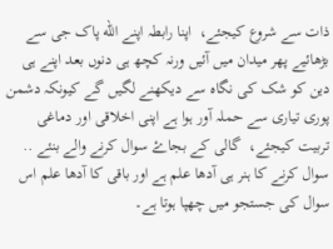ذات سے شروع کیجئے،  اپنا رابطہ اپنے الله پاک جی سے بڑھائیے پھر میدان میں آئیں ورنہ کچھ ہی دنوں بعد اپنے ہی دین کو شک کی نگاہ سے دیکھنے لگیں گے کیونکہ دشمن پوری تیاری سے حملہ آور ہوا ہے اپنی اخلاقی اور دماغی تربیت کیجئے،  گالی کے بجاۓ سوال کرنے والے بنئے .. سوال کرنے کا ہنر ہی آدھا علم ہے اور باقی کا آدھا علم اس سوال کی جستجو میں چھپا ہوتا ہے۔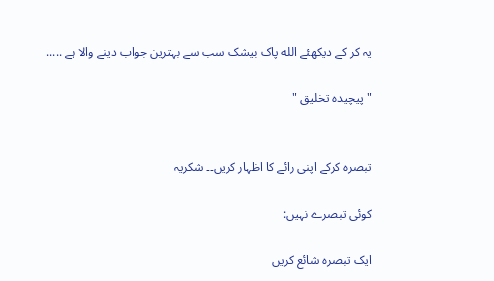یہ کر کے دیکھئے الله پاک بیشک سب سے بہترین جواب دینے والا ہے .....

" پیچیدہ تخلیق "


تبصرہ کرکے اپنی رائے کا اظہار کریں۔۔ شکریہ

کوئی تبصرے نہیں:

ایک تبصرہ شائع کریں